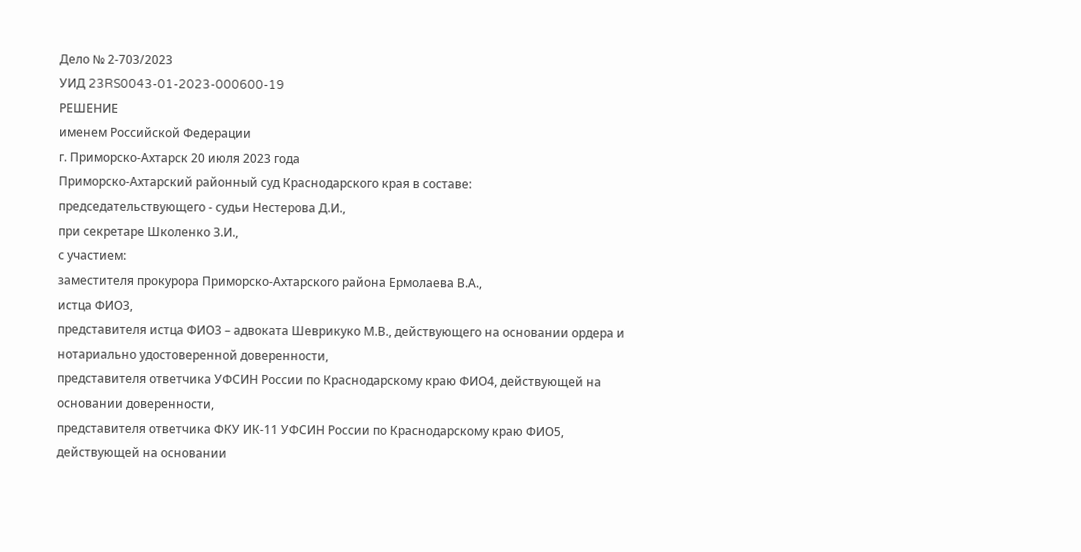Дело № 2-703/2023
УИД 23RS0043-01-2023-000600-19
РЕШЕНИЕ
именем Российской Федерации
г. Приморско-Ахтарск 20 июля 2023 года
Приморско-Ахтарский районный суд Краснодарского края в составе:
председательствующего - судьи Нестерова Д.И.,
при секретаре Школенко З.И.,
с участием:
заместителя прокурора Приморско-Ахтарского района Ермолаева В.А.,
истца ФИО3,
представителя истца ФИО3 – адвоката Шеврикуко М.В., действующего на основании ордера и нотариально удостоверенной доверенности,
представителя ответчика УФСИН России по Краснодарскому краю ФИО4, действующей на основании доверенности,
представителя ответчика ФКУ ИК-11 УФСИН России по Краснодарскому краю ФИО5, действующей на основании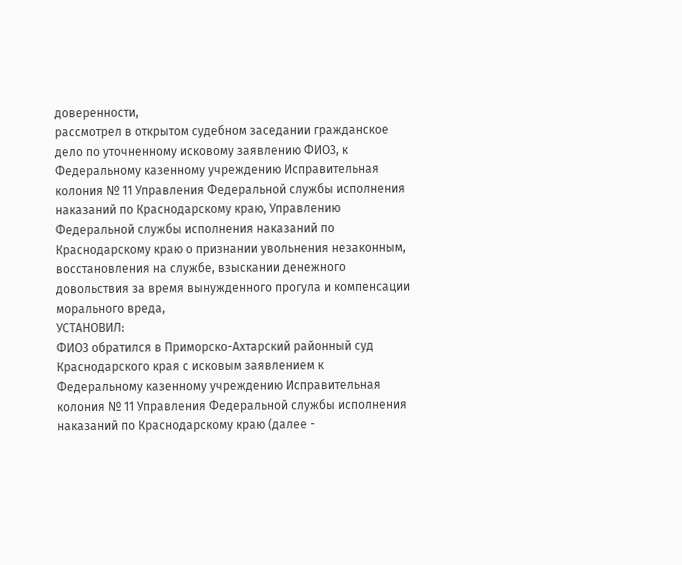доверенности,
рассмотрел в открытом судебном заседании гражданское дело по уточненному исковому заявлению ФИО3, к Федеральному казенному учреждению Исправительная колония № 11 Управления Федеральной службы исполнения наказаний по Краснодарскому краю, Управлению Федеральной службы исполнения наказаний по Краснодарскому краю о признании увольнения незаконным, восстановления на службе, взыскании денежного довольствия за время вынужденного прогула и компенсации морального вреда,
УСТАНОВИЛ:
ФИО3 обратился в Приморско-Ахтарский районный суд Краснодарского края с исковым заявлением к Федеральному казенному учреждению Исправительная колония № 11 Управления Федеральной службы исполнения наказаний по Краснодарскому краю (далее -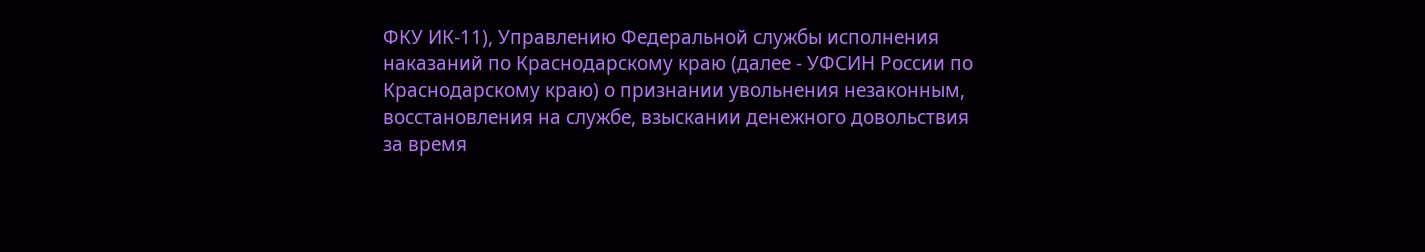ФКУ ИК-11), Управлению Федеральной службы исполнения наказаний по Краснодарскому краю (далее - УФСИН России по Краснодарскому краю) о признании увольнения незаконным, восстановления на службе, взыскании денежного довольствия за время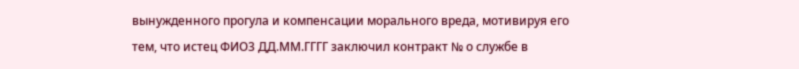вынужденного прогула и компенсации морального вреда, мотивируя его тем, что истец ФИО3 ДД.ММ.ГГГГ заключил контракт № о службе в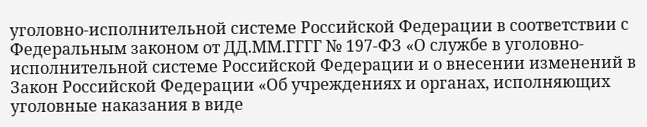уголовно-исполнительной системе Российской Федерации в соответствии с Федеральным законом от ДД.ММ.ГГГГ № 197-ФЗ «О службе в уголовно-исполнительной системе Росcийской Федерации и о внесении изменений в Закон Российской Федерации «Об учреждениях и органах, исполняющих уголовные наказания в виде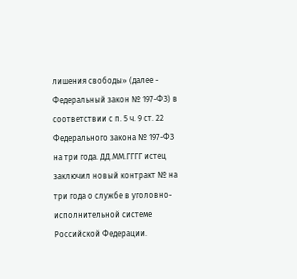лишения свободы» (далее - Федеральный закон № 197-ФЗ) в соответствии с п. 5 ч. 9 ст. 22 Федерального закона № 197-ФЗ на три года. ДД.ММ.ГГГГ истец заключил новый контракт № на три года о службе в уголовно-исполнительной системе Российской Федерации.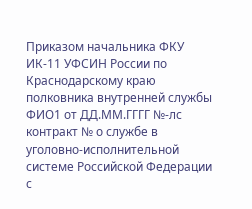Приказом начальника ФКУ ИК-11 УФСИН России по Краснодарскому краю полковника внутренней службы ФИО1 от ДД.ММ.ГГГГ №-лс контракт № о службе в уголовно-исполнительной системе Российской Федерации с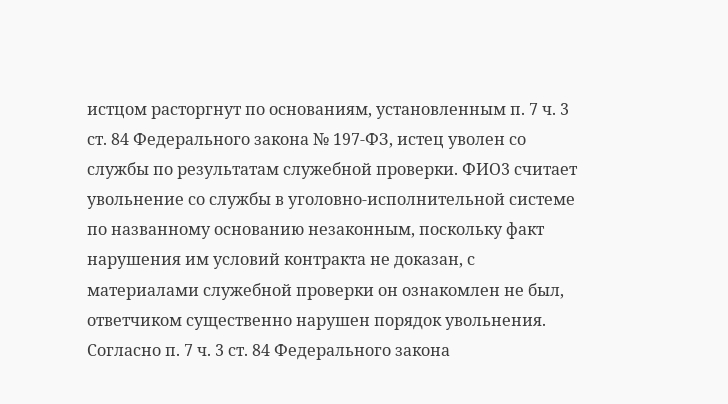истцом расторгнут по основаниям, установленным п. 7 ч. 3 ст. 84 Федерального закона № 197-ФЗ, истец уволен со службы по результатам служебной проверки. ФИО3 считает увольнение со службы в уголовно-исполнительной системе по названному основанию незаконным, поскольку факт нарушения им условий контракта не доказан, с материалами служебной проверки он ознакомлен не был, ответчиком существенно нарушен порядок увольнения. Согласно п. 7 ч. 3 ст. 84 Федерального закона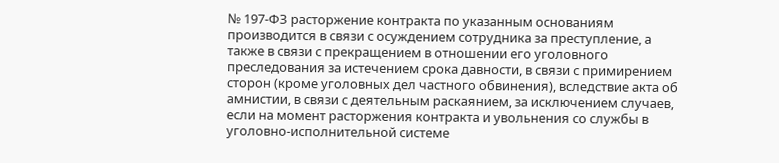№ 197-ФЗ расторжение контракта по указанным основаниям производится в связи с осуждением сотрудника за преступление, а также в связи с прекращением в отношении его уголовного преследования за истечением срока давности, в связи с примирением сторон (кроме уголовных дел частного обвинения), вследствие акта об амнистии, в связи с деятельным раскаянием, за исключением случаев, если на момент расторжения контракта и увольнения со службы в уголовно-исполнительной системе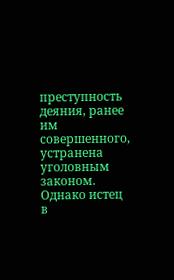преступность деяния, ранее им совершенного, устранена уголовным законом. Однако истец в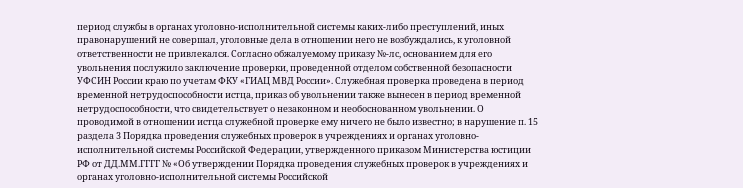период службы в органах уголовно-исполнительной системы каких-либо преступлений, иных правонарушений не совершал, уголовные дела в отношении него не возбуждались, к уголовной ответственности не привлекался. Согласно обжалуемому приказу №-лс, основанием для его увольнения послужило заключение проверки, проведенной отделом собственной безопасности УФСИН России краю по учетам ФКУ «ГИАЦ МВД России». Служебная проверка проведена в период временной нетрудоспособности истца, приказ об увольнении также вынесен в период временной нетрудоспособности, что свидетельствует о незаконном и необоснованном увольнении. О проводимой в отношении истца служебной проверке ему ничего не было известно; в нарушение п. 15 раздела 3 Порядка проведения служебных проверок в учреждениях и органах уголовно-исполнительной системы Российской Федерации, утвержденного приказом Министерства юстиции РФ от ДД.ММ.ГГГГ № «Об утверждении Порядка проведения служебных проверок в учреждениях и органах уголовно-исполнительной системы Российской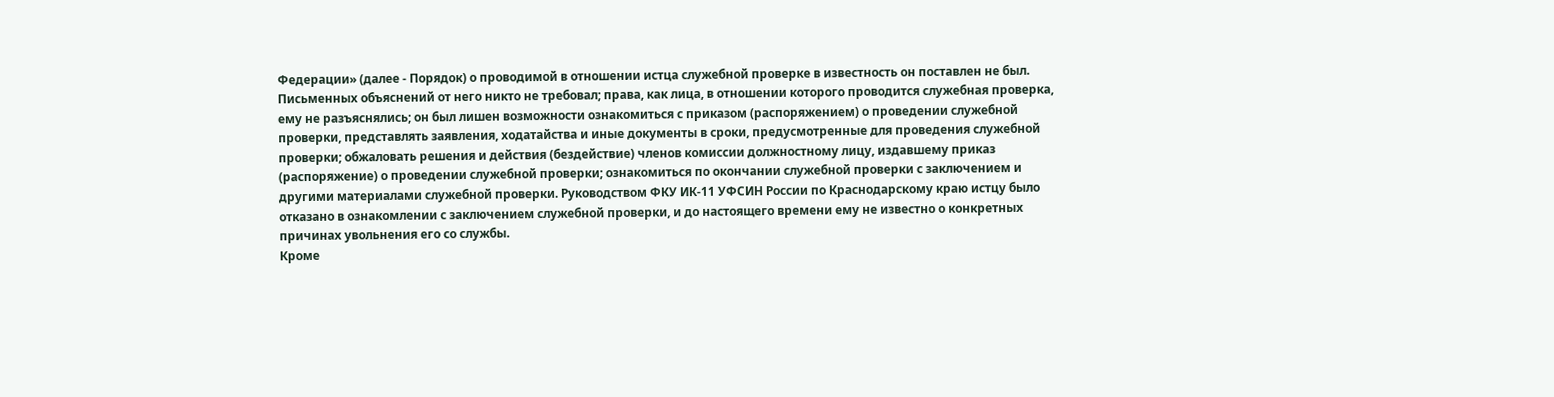Федерации» (далее - Порядок) о проводимой в отношении истца служебной проверке в известность он поставлен не был. Письменных объяснений от него никто не требовал; права, как лица, в отношении которого проводится служебная проверка, ему не разъяснялись; он был лишен возможности ознакомиться с приказом (распоряжением) о проведении служебной проверки, представлять заявления, ходатайства и иные документы в сроки, предусмотренные для проведения служебной проверки; обжаловать решения и действия (бездействие) членов комиссии должностному лицу, издавшему приказ (распоряжение) о проведении служебной проверки; ознакомиться по окончании служебной проверки с заключением и другими материалами служебной проверки. Руководством ФКУ ИК-11 УФСИН России по Краснодарскому краю истцу было отказано в ознакомлении с заключением служебной проверки, и до настоящего времени ему не известно о конкретных причинах увольнения его со службы.
Кроме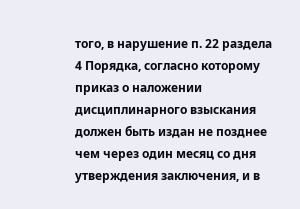того, в нарушение п. 22 раздела 4 Порядка, согласно которому приказ о наложении дисциплинарного взыскания должен быть издан не позднее чем через один месяц со дня утверждения заключения, и в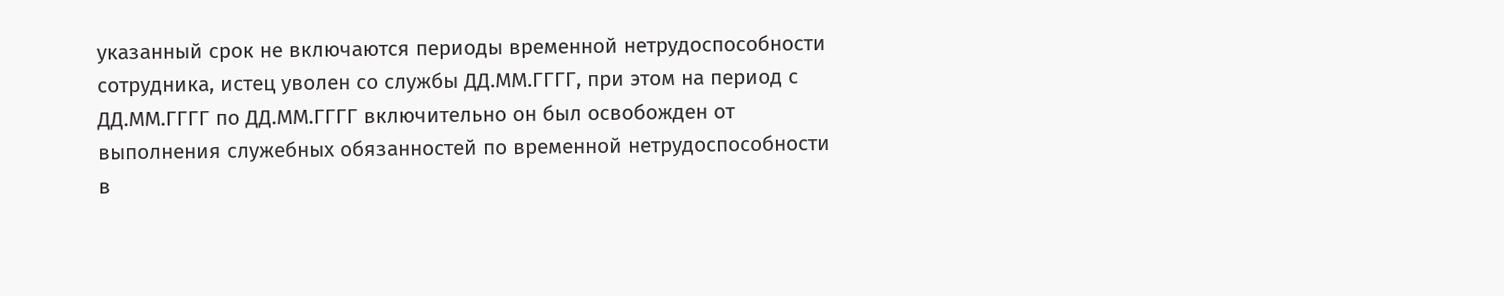указанный срок не включаются периоды временной нетрудоспособности сотрудника, истец уволен со службы ДД.ММ.ГГГГ, при этом на период с ДД.ММ.ГГГГ по ДД.ММ.ГГГГ включительно он был освобожден от выполнения служебных обязанностей по временной нетрудоспособности в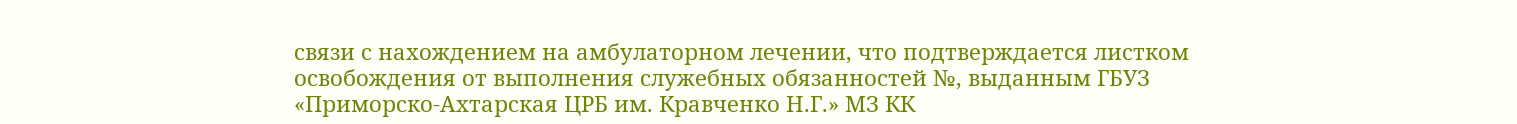связи с нахождением на амбулаторном лечении, что подтверждается листком освобождения от выполнения служебных обязанностей №, выданным ГБУЗ «Приморско-Ахтарская ЦРБ им. Кравченко Н.Г.» МЗ КК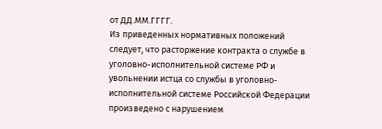от ДД.ММ.ГГГГ.
Из приведенных нормативных положений следует, что расторжение контракта о службе в уголовно-исполнительной системе РФ и увольнении истца со службы в уголовно-исполнительной системе Российской Федерации произведено с нарушением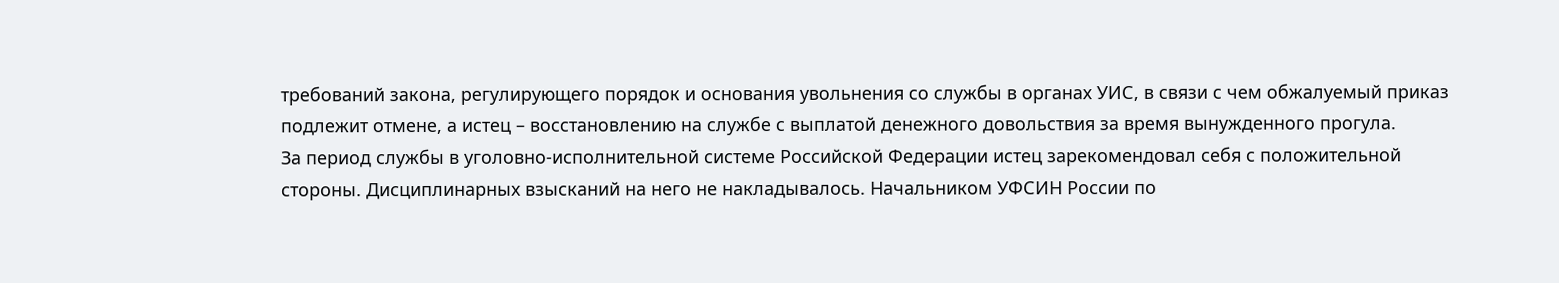требований закона, регулирующего порядок и основания увольнения со службы в органах УИС, в связи с чем обжалуемый приказ подлежит отмене, а истец – восстановлению на службе с выплатой денежного довольствия за время вынужденного прогула.
За период службы в уголовно-исполнительной системе Российской Федерации истец зарекомендовал себя с положительной стороны. Дисциплинарных взысканий на него не накладывалось. Начальником УФСИН России по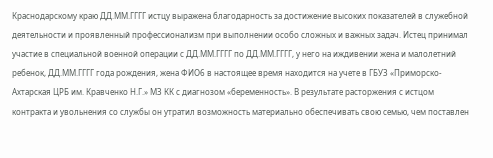Краснодарскому краю ДД.ММ.ГГГГ истцу выражена благодарность за достижение высоких показателей в служебной деятельности и проявленный профессионализм при выполнении особо сложных и важных задач. Истец принимал участие в специальной военной операции с ДД.ММ.ГГГГ по ДД.ММ.ГГГГ, у него на иждивении жена и малолетний ребенок, ДД.ММ.ГГГГ года рождения, жена ФИО6 в настоящее время находится на учете в ГБУЗ «Приморско-Ахтарская ЦРБ им. Кравченко Н.Г.» МЗ КК с диагнозом «беременность». В результате расторжения с истцом контракта и увольнения со службы он утратил возможность материально обеспечивать свою семью, чем поставлен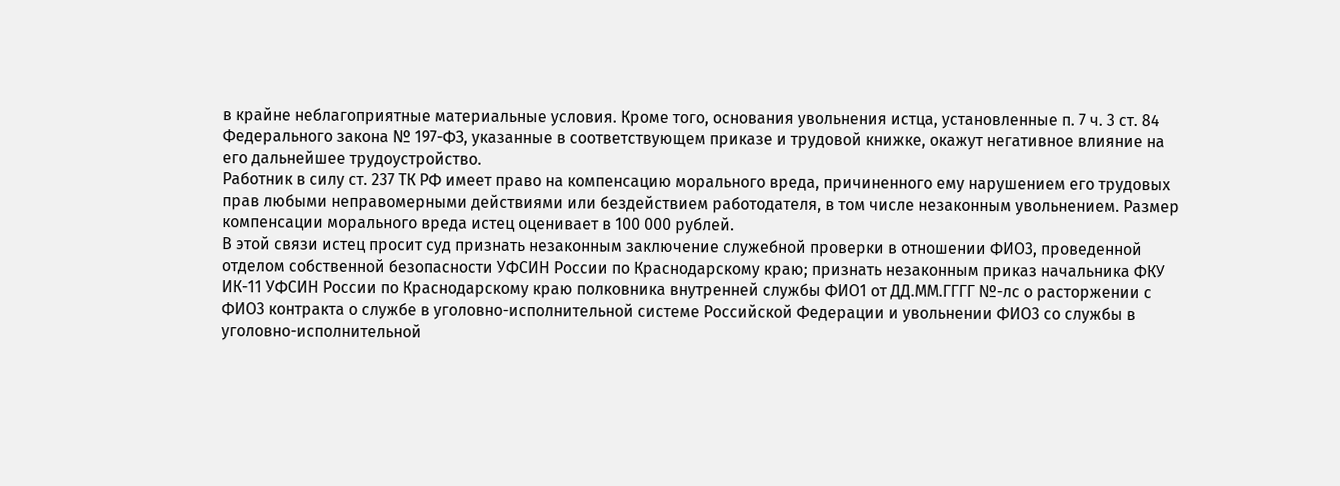в крайне неблагоприятные материальные условия. Кроме того, основания увольнения истца, установленные п. 7 ч. 3 ст. 84 Федерального закона № 197-ФЗ, указанные в соответствующем приказе и трудовой книжке, окажут негативное влияние на его дальнейшее трудоустройство.
Работник в силу ст. 237 ТК РФ имеет право на компенсацию морального вреда, причиненного ему нарушением его трудовых прав любыми неправомерными действиями или бездействием работодателя, в том числе незаконным увольнением. Размер компенсации морального вреда истец оценивает в 100 000 рублей.
В этой связи истец просит суд признать незаконным заключение служебной проверки в отношении ФИО3, проведенной отделом собственной безопасности УФСИН России по Краснодарскому краю; признать незаконным приказ начальника ФКУ ИК-11 УФСИН России по Краснодарскому краю полковника внутренней службы ФИО1 от ДД.ММ.ГГГГ №-лс о расторжении с ФИО3 контракта о службе в уголовно-исполнительной системе Российской Федерации и увольнении ФИО3 со службы в уголовно-исполнительной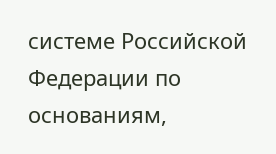системе Российской Федерации по основаниям,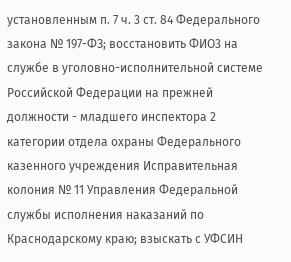установленным п. 7 ч. 3 ст. 84 Федерального закона № 197-ФЗ; восстановить ФИО3 на службе в уголовно-исполнительной системе Российской Федерации на прежней должности - младшего инспектора 2 категории отдела охраны Федерального казенного учреждения Исправительная колония № 11 Управления Федеральной службы исполнения наказаний по Краснодарскому краю; взыскать с УФСИН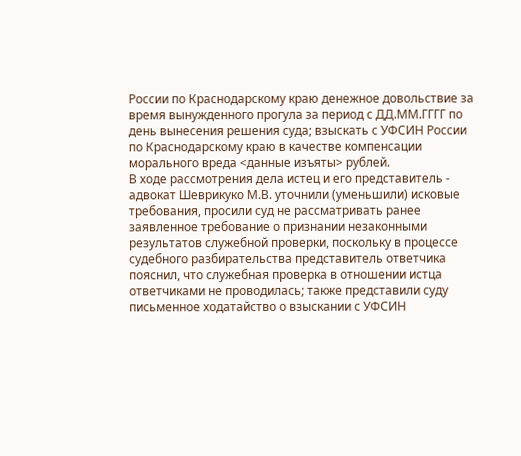России по Краснодарскому краю денежное довольствие за время вынужденного прогула за период с ДД.ММ.ГГГГ по день вынесения решения суда; взыскать с УФСИН России по Краснодарскому краю в качестве компенсации морального вреда <данные изъяты> рублей.
В ходе рассмотрения дела истец и его представитель - адвокат Шеврикуко М.В. уточнили (уменьшили) исковые требования, просили суд не рассматривать ранее заявленное требование о признании незаконными результатов служебной проверки, поскольку в процессе судебного разбирательства представитель ответчика пояснил, что служебная проверка в отношении истца ответчиками не проводилась; также представили суду письменное ходатайство о взыскании с УФСИН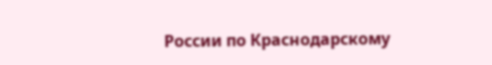России по Краснодарскому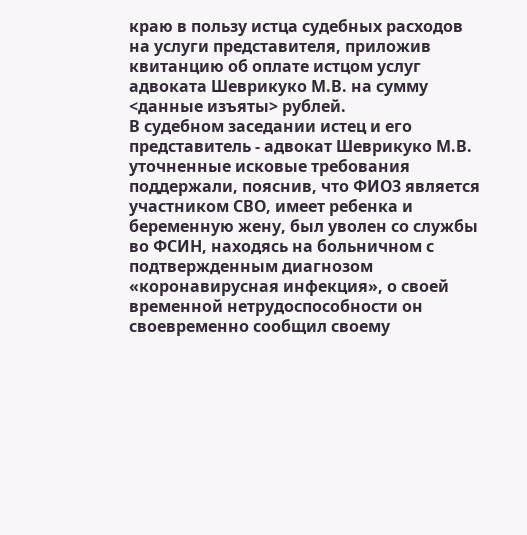краю в пользу истца судебных расходов на услуги представителя, приложив квитанцию об оплате истцом услуг адвоката Шеврикуко М.В. на сумму <данные изъяты> рублей.
В судебном заседании истец и его представитель - адвокат Шеврикуко М.В. уточненные исковые требования поддержали, пояснив, что ФИО3 является участником СВО, имеет ребенка и беременную жену, был уволен со службы во ФСИН, находясь на больничном с подтвержденным диагнозом «коронавирусная инфекция», о своей временной нетрудоспособности он своевременно сообщил своему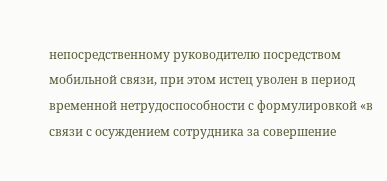непосредственному руководителю посредством мобильной связи, при этом истец уволен в период временной нетрудоспособности с формулировкой «в связи с осуждением сотрудника за совершение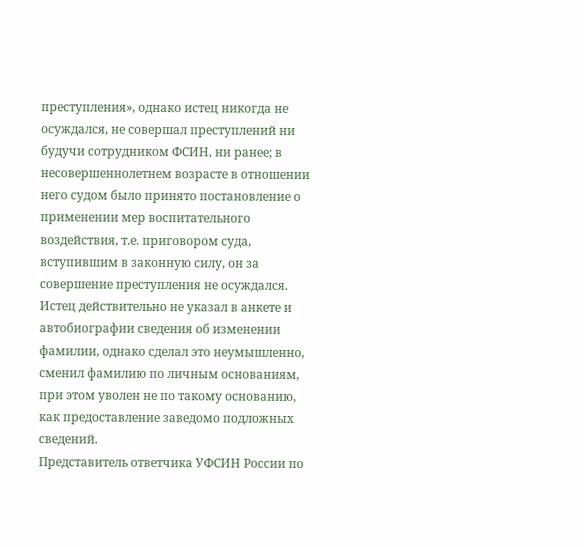преступления», однако истец никогда не осуждался, не совершал преступлений ни будучи сотрудником ФСИН, ни ранее; в несовершеннолетнем возрасте в отношении него судом было принято постановление о применении мер воспитательного воздействия, т.е. приговором суда, вступившим в законную силу, он за совершение преступления не осуждался. Истец действительно не указал в анкете и автобиографии сведения об изменении фамилии, однако сделал это неумышленно, сменил фамилию по личным основаниям, при этом уволен не по такому основанию, как предоставление заведомо подложных сведений.
Представитель ответчика УФСИН России по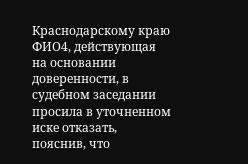Краснодарскому краю ФИО4, действующая на основании доверенности, в судебном заседании просила в уточненном иске отказать, пояснив, что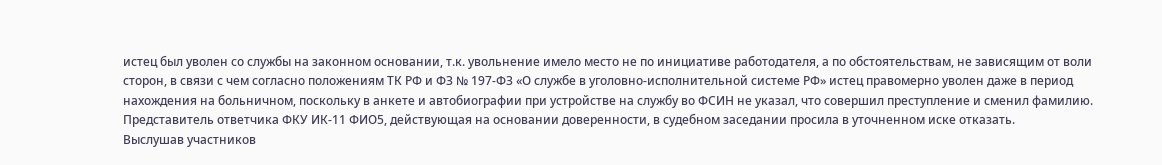истец был уволен со службы на законном основании, т.к. увольнение имело место не по инициативе работодателя, а по обстоятельствам, не зависящим от воли сторон, в связи с чем согласно положениям ТК РФ и ФЗ № 197-ФЗ «О службе в уголовно-исполнительной системе РФ» истец правомерно уволен даже в период нахождения на больничном, поскольку в анкете и автобиографии при устройстве на службу во ФСИН не указал, что совершил преступление и сменил фамилию.
Представитель ответчика ФКУ ИК-11 ФИО5, действующая на основании доверенности, в судебном заседании просила в уточненном иске отказать.
Выслушав участников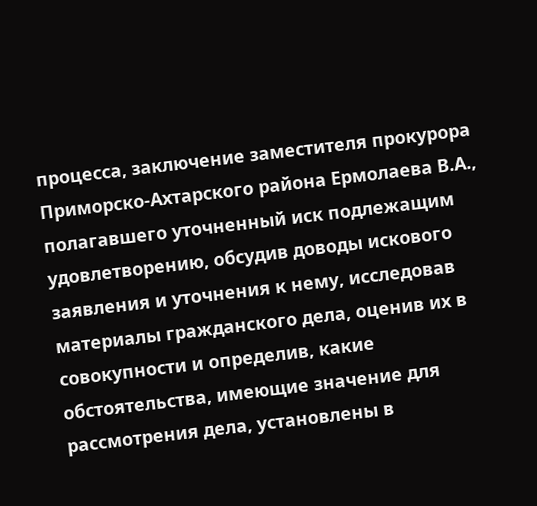процесса, заключение заместителя прокурора Приморско-Ахтарского района Ермолаева В.А., полагавшего уточненный иск подлежащим удовлетворению, обсудив доводы искового заявления и уточнения к нему, исследовав материалы гражданского дела, оценив их в совокупности и определив, какие обстоятельства, имеющие значение для рассмотрения дела, установлены в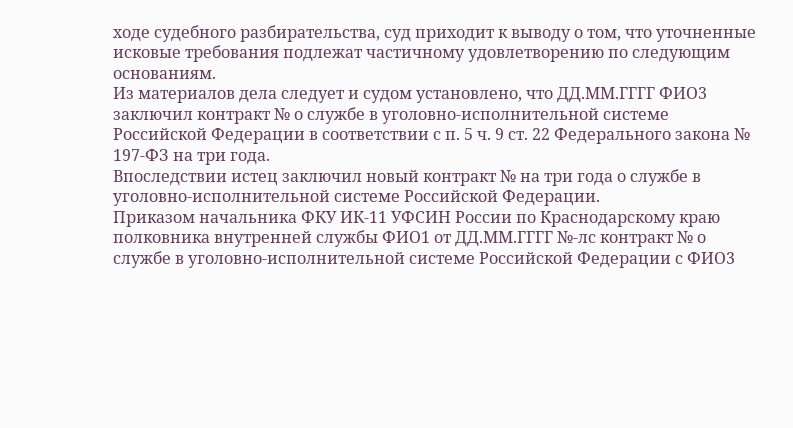ходе судебного разбирательства, суд приходит к выводу о том, что уточненные исковые требования подлежат частичному удовлетворению по следующим основаниям.
Из материалов дела следует и судом установлено, что ДД.ММ.ГГГГ ФИО3 заключил контракт № о службе в уголовно-исполнительной системе Российской Федерации в соответствии с п. 5 ч. 9 ст. 22 Федерального закона № 197-ФЗ на три года.
Впоследствии истец заключил новый контракт № на три года о службе в уголовно-исполнительной системе Российской Федерации.
Приказом начальника ФКУ ИК-11 УФСИН России по Краснодарскому краю полковника внутренней службы ФИО1 от ДД.ММ.ГГГГ №-лс контракт № о службе в уголовно-исполнительной системе Российской Федерации с ФИО3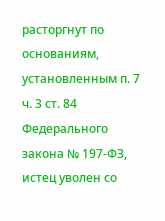расторгнут по основаниям, установленным п. 7 ч. 3 ст. 84 Федерального закона № 197-ФЗ, истец уволен со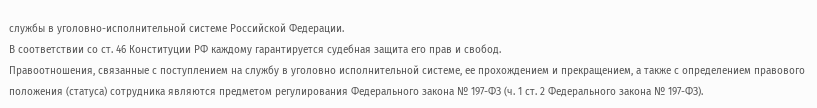службы в уголовно-исполнительной системе Российской Федерации.
В соответствии со ст. 46 Конституции РФ каждому гарантируется судебная защита его прав и свобод.
Правоотношения, связанные с поступлением на службу в уголовно исполнительной системе, ее прохождением и прекращением, а также с определением правового положения (статуса) сотрудника являются предметом регулирования Федерального закона № 197-ФЗ (ч. 1 ст. 2 Федерального закона № 197-ФЗ).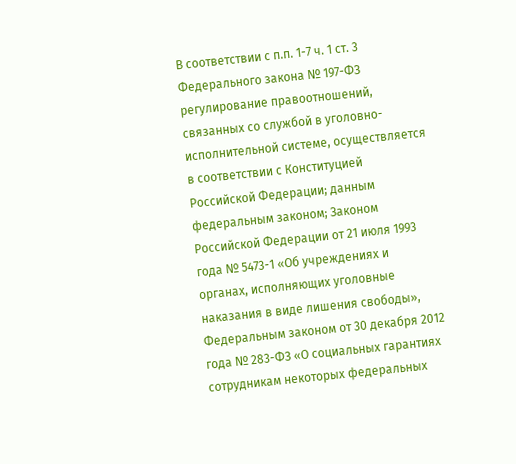В соответствии с п.п. 1-7 ч. 1 ст. 3 Федерального закона № 197-ФЗ регулирование правоотношений, связанных со службой в уголовно-исполнительной системе, осуществляется в соответствии с Конституцией Российской Федерации; данным федеральным законом; Законом Российской Федерации от 21 июля 1993 года № 5473-1 «Об учреждениях и органах, исполняющих уголовные наказания в виде лишения свободы», Федеральным законом от 30 декабря 2012 года № 283-ФЗ «О социальных гарантиях сотрудникам некоторых федеральных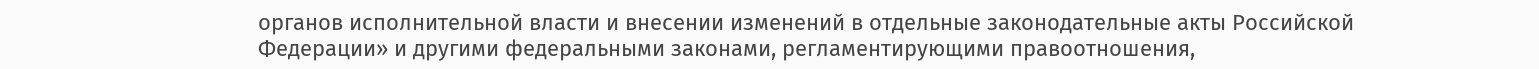органов исполнительной власти и внесении изменений в отдельные законодательные акты Российской Федерации» и другими федеральными законами, регламентирующими правоотношения,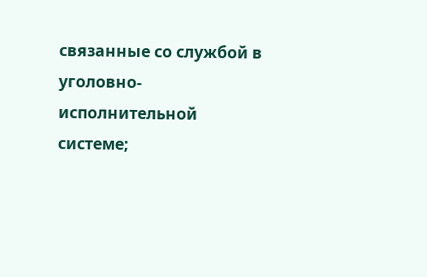связанные со службой в уголовно-исполнительной системе;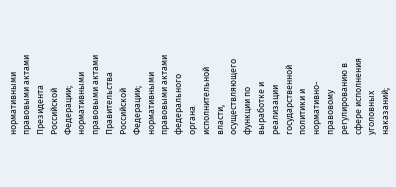нормативными правовыми актами Президента Российской Федерации; нормативными правовыми актами Правительства Российской Федерации; нормативными правовыми актами федерального органа исполнительной власти, осуществляющего функции по выработке и реализации государственной политики и нормативно-правовому регулированию в сфере исполнения уголовных наказаний;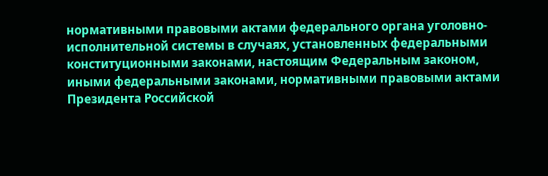нормативными правовыми актами федерального органа уголовно-исполнительной системы в случаях, установленных федеральными конституционными законами, настоящим Федеральным законом, иными федеральными законами, нормативными правовыми актами Президента Российской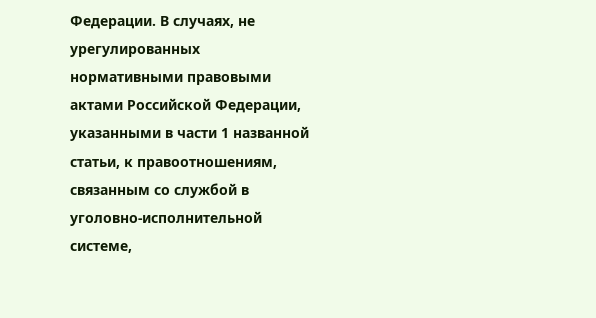Федерации. В случаях, не урегулированных нормативными правовыми актами Российской Федерации, указанными в части 1 названной статьи, к правоотношениям, связанным со службой в уголовно-исполнительной системе,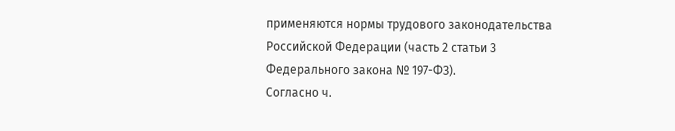применяются нормы трудового законодательства Российской Федерации (часть 2 статьи 3 Федерального закона № 197-ФЗ).
Согласно ч.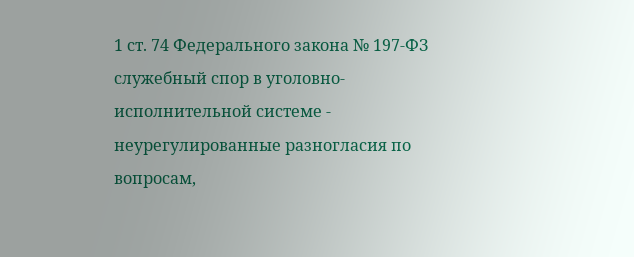1 ст. 74 Федерального закона № 197-ФЗ служебный спор в уголовно-исполнительной системе - неурегулированные разногласия по вопросам,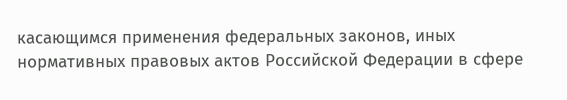касающимся применения федеральных законов, иных нормативных правовых актов Российской Федерации в сфере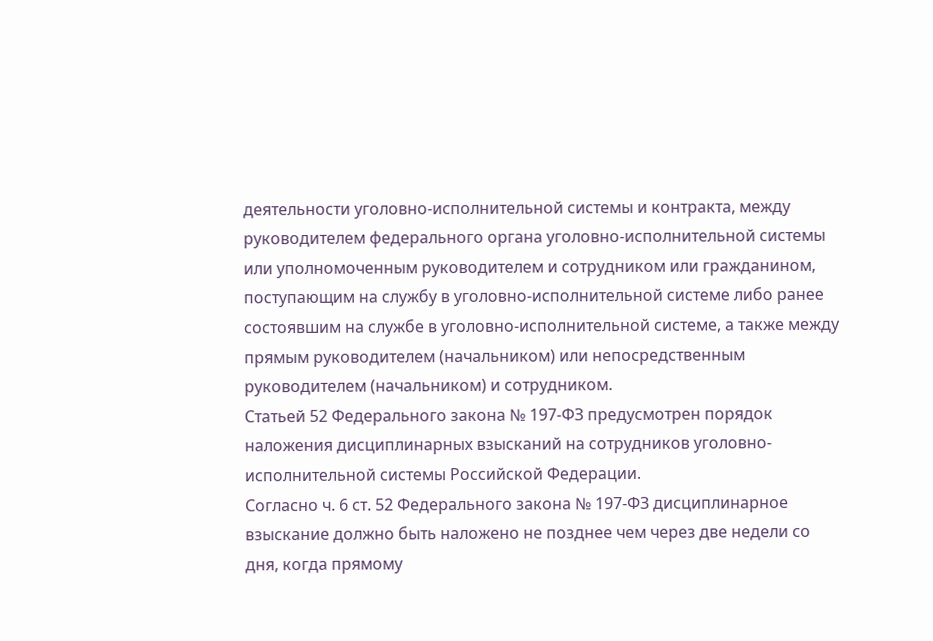деятельности уголовно-исполнительной системы и контракта, между руководителем федерального органа уголовно-исполнительной системы или уполномоченным руководителем и сотрудником или гражданином, поступающим на службу в уголовно-исполнительной системе либо ранее состоявшим на службе в уголовно-исполнительной системе, а также между прямым руководителем (начальником) или непосредственным руководителем (начальником) и сотрудником.
Статьей 52 Федерального закона № 197-ФЗ предусмотрен порядок наложения дисциплинарных взысканий на сотрудников уголовно-исполнительной системы Российской Федерации.
Согласно ч. 6 ст. 52 Федерального закона № 197-ФЗ дисциплинарное взыскание должно быть наложено не позднее чем через две недели со дня, когда прямому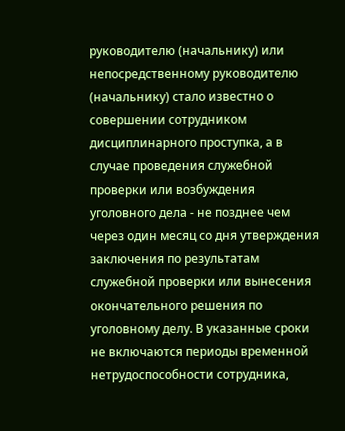руководителю (начальнику) или непосредственному руководителю (начальнику) стало известно о совершении сотрудником дисциплинарного проступка, а в случае проведения служебной проверки или возбуждения уголовного дела - не позднее чем через один месяц со дня утверждения заключения по результатам служебной проверки или вынесения окончательного решения по уголовному делу. В указанные сроки не включаются периоды временной нетрудоспособности сотрудника,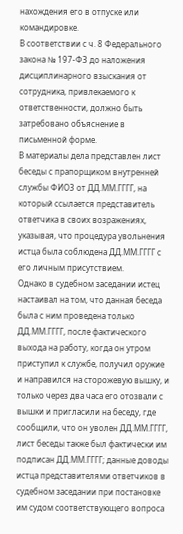нахождения его в отпуске или командировке.
В соответствии с ч. 8 Федерального закона № 197-ФЗ до наложения дисциплинарного взыскания от сотрудника, привлекаемого к ответственности, должно быть затребовано объяснение в письменной форме.
В материалы дела представлен лист беседы с прапорщиком внутренней службы ФИО3 от ДД.ММ.ГГГГ, на который ссылается представитель ответчика в своих возражениях, указывая, что процедура увольнения истца была соблюдена ДД.ММ.ГГГГ с его личным присутствием.
Однако в судебном заседании истец настаивал на том, что данная беседа была с ним проведена только ДД.ММ.ГГГГ, после фактического выхода на работу, когда он утром приступил к службе, получил оружие и направился на сторожевую вышку, и только через два часа его отозвали с вышки и пригласили на беседу, где сообщили, что он уволен ДД.ММ.ГГГГ, лист беседы также был фактически им подписан ДД.ММ.ГГГГ; данные доводы истца представителями ответчиков в судебном заседании при постановке им судом соответствующего вопроса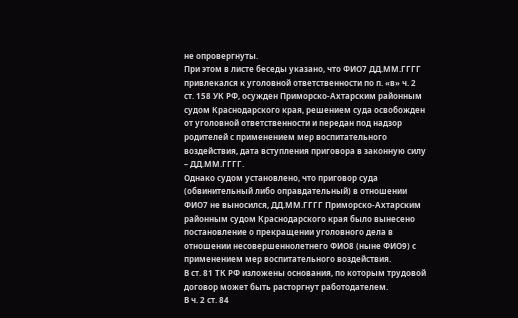не опровергнуты.
При этом в листе беседы указано, что ФИО7 ДД.ММ.ГГГГ привлекался к уголовной ответственности по п. «в» ч. 2 ст. 158 УК РФ, осужден Приморско-Ахтарским районным судом Краснодарского края, решением суда освобожден от уголовной ответственности и передан под надзор родителей с применением мер воспитательного воздействия, дата вступления приговора в законную силу – ДД.ММ.ГГГГ.
Однако судом установлено, что приговор суда (обвинительный либо оправдательный) в отношении ФИО7 не выносился, ДД.ММ.ГГГГ Приморско-Ахтарским районным судом Краснодарского края было вынесено постановление о прекращении уголовного дела в отношении несовершеннолетнего ФИО8 (ныне ФИО9) с применением мер воспитательного воздействия.
В ст. 81 ТК РФ изложены основания, по которым трудовой договор может быть расторгнут работодателем.
В ч. 2 ст. 84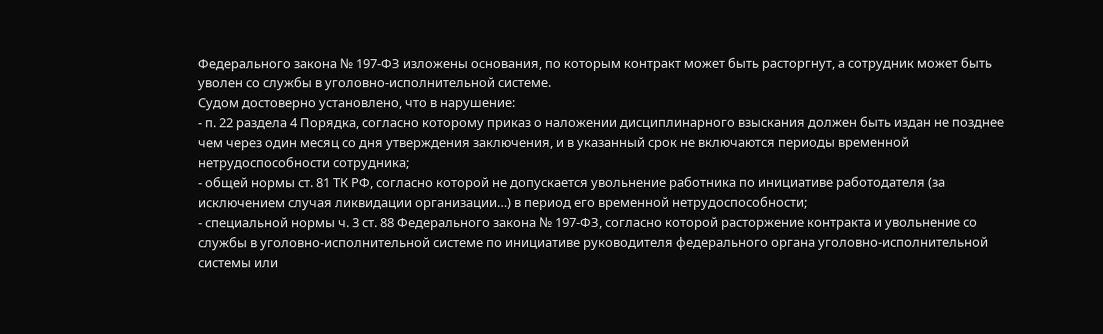Федерального закона № 197-ФЗ изложены основания, по которым контракт может быть расторгнут, а сотрудник может быть уволен со службы в уголовно-исполнительной системе.
Судом достоверно установлено, что в нарушение:
- п. 22 раздела 4 Порядка, согласно которому приказ о наложении дисциплинарного взыскания должен быть издан не позднее чем через один месяц со дня утверждения заключения, и в указанный срок не включаются периоды временной нетрудоспособности сотрудника;
- общей нормы ст. 81 ТК РФ, согласно которой не допускается увольнение работника по инициативе работодателя (за исключением случая ликвидации организации…) в период его временной нетрудоспособности;
- специальной нормы ч. 3 ст. 88 Федерального закона № 197-ФЗ, согласно которой расторжение контракта и увольнение со службы в уголовно-исполнительной системе по инициативе руководителя федерального органа уголовно-исполнительной системы или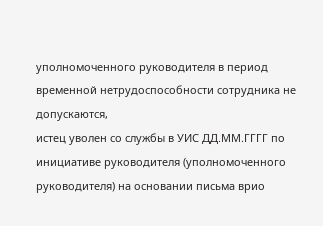уполномоченного руководителя в период временной нетрудоспособности сотрудника не допускаются,
истец уволен со службы в УИС ДД.ММ.ГГГГ по инициативе руководителя (уполномоченного руководителя) на основании письма врио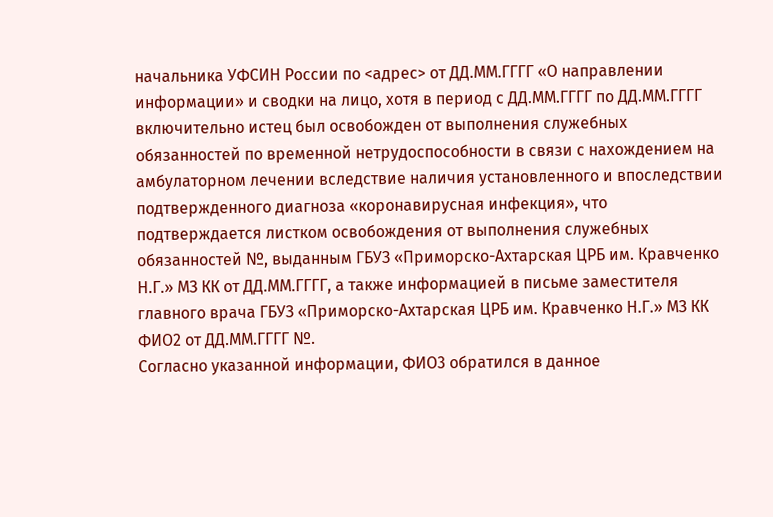начальника УФСИН России по <адрес> от ДД.ММ.ГГГГ «О направлении информации» и сводки на лицо, хотя в период с ДД.ММ.ГГГГ по ДД.ММ.ГГГГ включительно истец был освобожден от выполнения служебных обязанностей по временной нетрудоспособности в связи с нахождением на амбулаторном лечении вследствие наличия установленного и впоследствии подтвержденного диагноза «коронавирусная инфекция», что подтверждается листком освобождения от выполнения служебных обязанностей №, выданным ГБУЗ «Приморско-Ахтарская ЦРБ им. Кравченко Н.Г.» МЗ КК от ДД.ММ.ГГГГ, а также информацией в письме заместителя главного врача ГБУЗ «Приморско-Ахтарская ЦРБ им. Кравченко Н.Г.» МЗ КК ФИО2 от ДД.ММ.ГГГГ №.
Согласно указанной информации, ФИО3 обратился в данное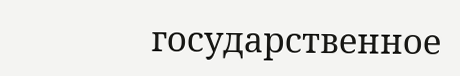государственное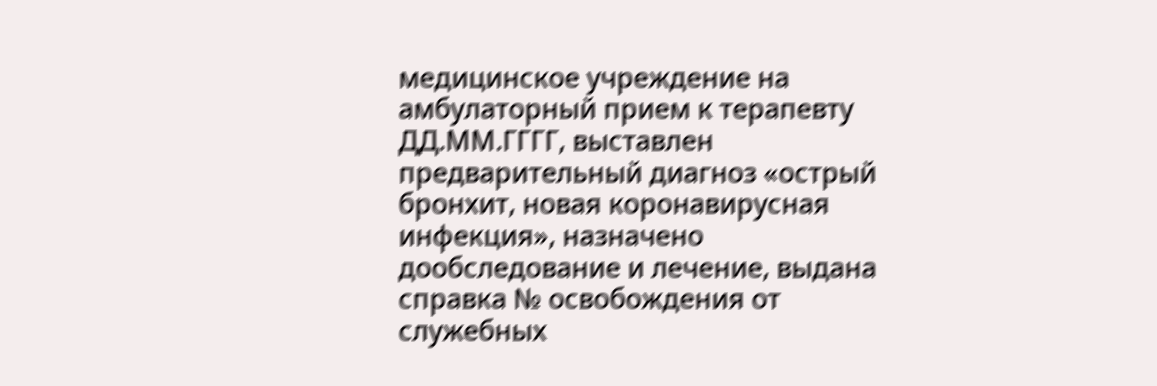медицинское учреждение на амбулаторный прием к терапевту ДД.ММ.ГГГГ, выставлен предварительный диагноз «острый бронхит, новая коронавирусная инфекция», назначено дообследование и лечение, выдана справка № освобождения от служебных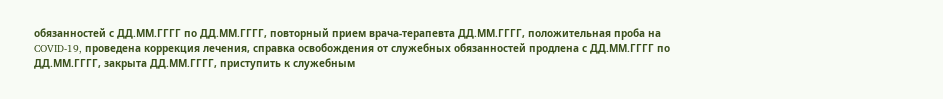обязанностей с ДД.ММ.ГГГГ по ДД.ММ.ГГГГ, повторный прием врача-терапевта ДД.ММ.ГГГГ, положительная проба на COVID-19, проведена коррекция лечения, справка освобождения от служебных обязанностей продлена с ДД.ММ.ГГГГ по ДД.ММ.ГГГГ, закрыта ДД.ММ.ГГГГ, приступить к служебным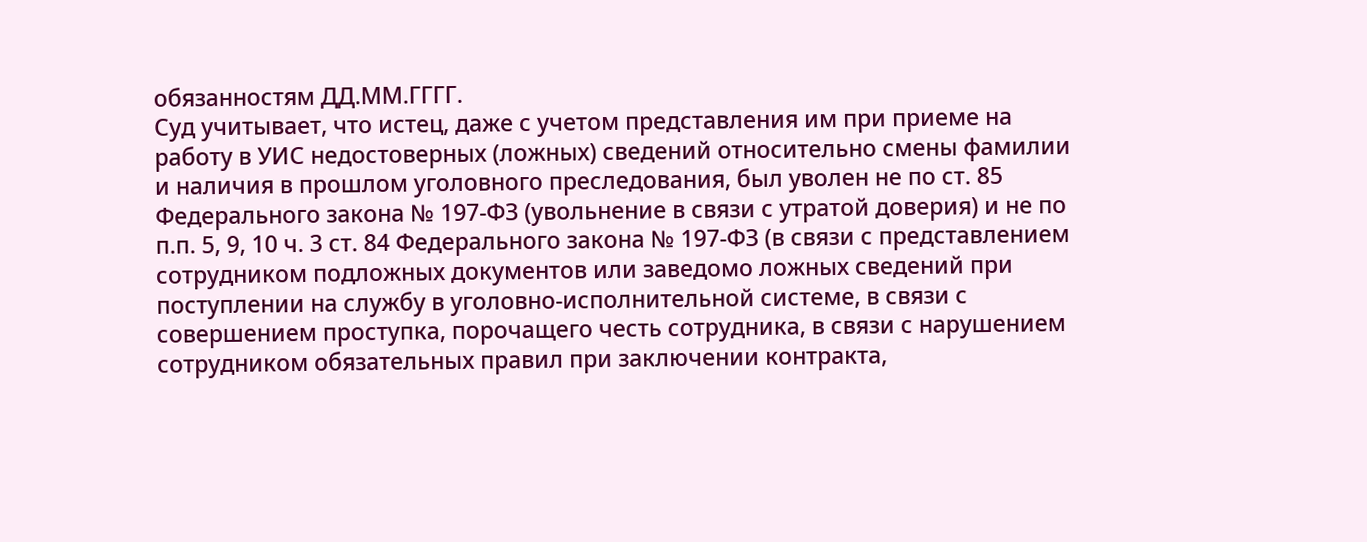обязанностям ДД.ММ.ГГГГ.
Суд учитывает, что истец, даже с учетом представления им при приеме на работу в УИС недостоверных (ложных) сведений относительно смены фамилии и наличия в прошлом уголовного преследования, был уволен не по ст. 85 Федерального закона № 197-ФЗ (увольнение в связи с утратой доверия) и не по п.п. 5, 9, 10 ч. 3 ст. 84 Федерального закона № 197-ФЗ (в связи с представлением сотрудником подложных документов или заведомо ложных сведений при поступлении на службу в уголовно-исполнительной системе, в связи с совершением проступка, порочащего честь сотрудника, в связи с нарушением сотрудником обязательных правил при заключении контракта,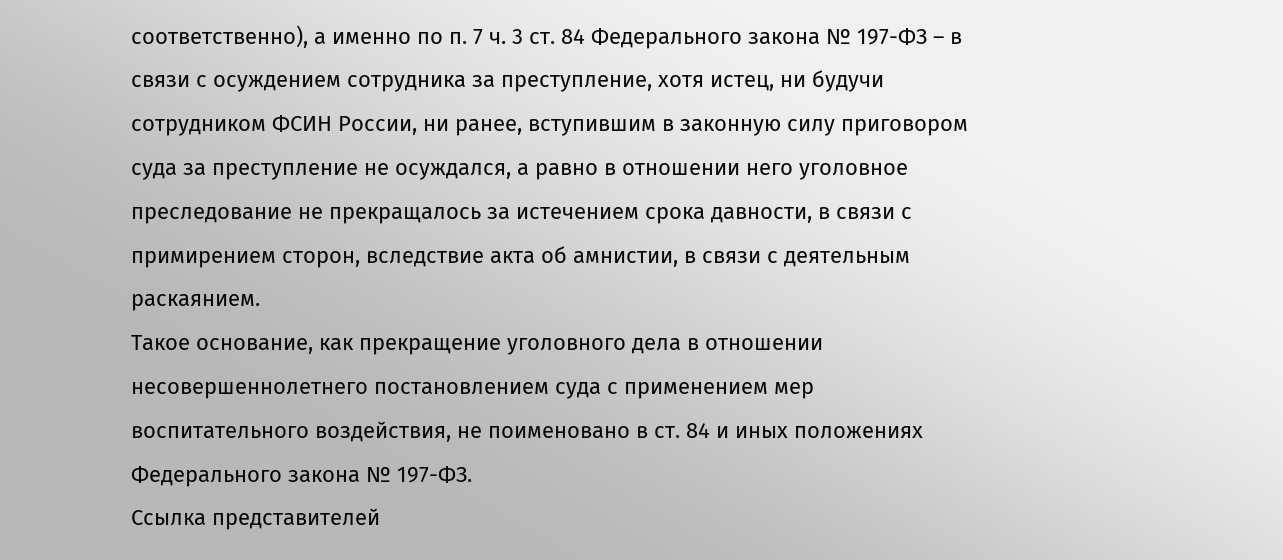соответственно), а именно по п. 7 ч. 3 ст. 84 Федерального закона № 197-ФЗ – в связи с осуждением сотрудника за преступление, хотя истец, ни будучи сотрудником ФСИН России, ни ранее, вступившим в законную силу приговором суда за преступление не осуждался, а равно в отношении него уголовное преследование не прекращалось за истечением срока давности, в связи с примирением сторон, вследствие акта об амнистии, в связи с деятельным раскаянием.
Такое основание, как прекращение уголовного дела в отношении несовершеннолетнего постановлением суда с применением мер воспитательного воздействия, не поименовано в ст. 84 и иных положениях Федерального закона № 197-ФЗ.
Ссылка представителей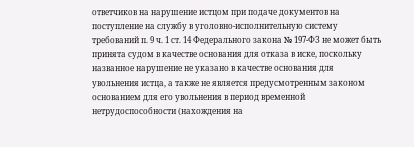ответчиков на нарушение истцом при подаче документов на поступление на службу в уголовно-исполнительную систему требований п. 9 ч. 1 ст. 14 Федерального закона № 197-ФЗ не может быть принята судом в качестве основания для отказа в иске, поскольку названное нарушение не указано в качестве основания для увольнения истца, а также не является предусмотренным законом основанием для его увольнения в период временной нетрудоспособности (нахождения на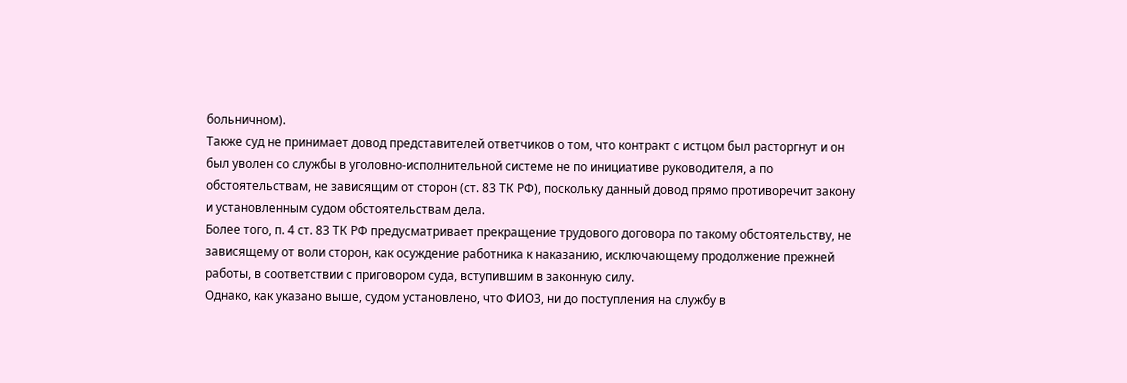больничном).
Также суд не принимает довод представителей ответчиков о том, что контракт с истцом был расторгнут и он был уволен со службы в уголовно-исполнительной системе не по инициативе руководителя, а по обстоятельствам, не зависящим от сторон (ст. 83 ТК РФ), поскольку данный довод прямо противоречит закону и установленным судом обстоятельствам дела.
Более того, п. 4 ст. 83 ТК РФ предусматривает прекращение трудового договора по такому обстоятельству, не зависящему от воли сторон, как осуждение работника к наказанию, исключающему продолжение прежней работы, в соответствии с приговором суда, вступившим в законную силу.
Однако, как указано выше, судом установлено, что ФИО3, ни до поступления на службу в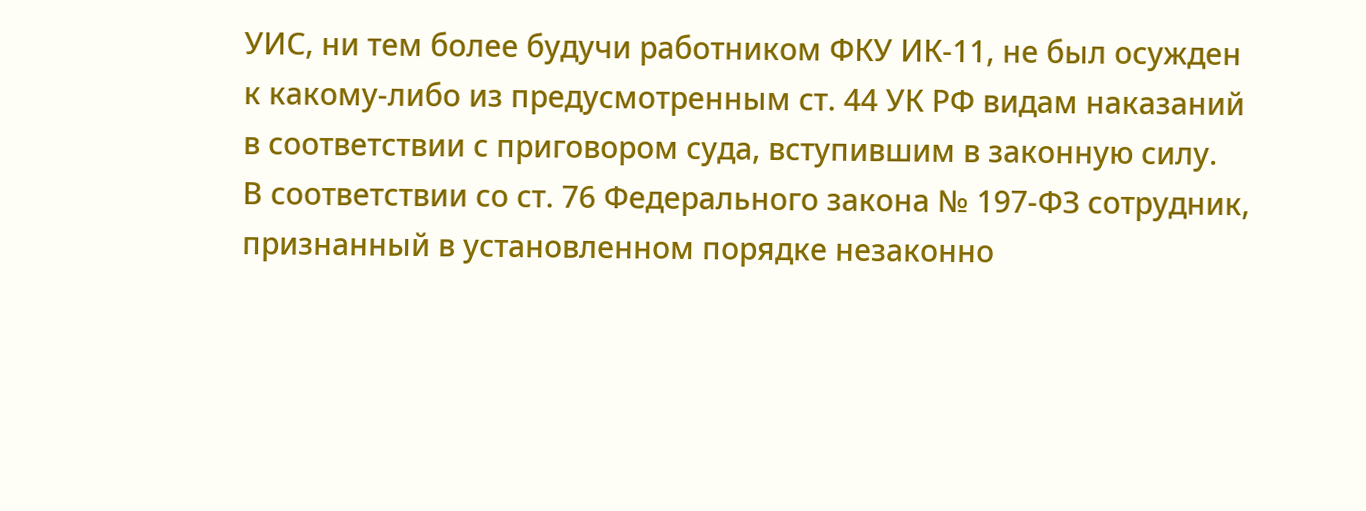УИС, ни тем более будучи работником ФКУ ИК-11, не был осужден к какому-либо из предусмотренным ст. 44 УК РФ видам наказаний в соответствии с приговором суда, вступившим в законную силу.
В соответствии со ст. 76 Федерального закона № 197-ФЗ сотрудник, признанный в установленном порядке незаконно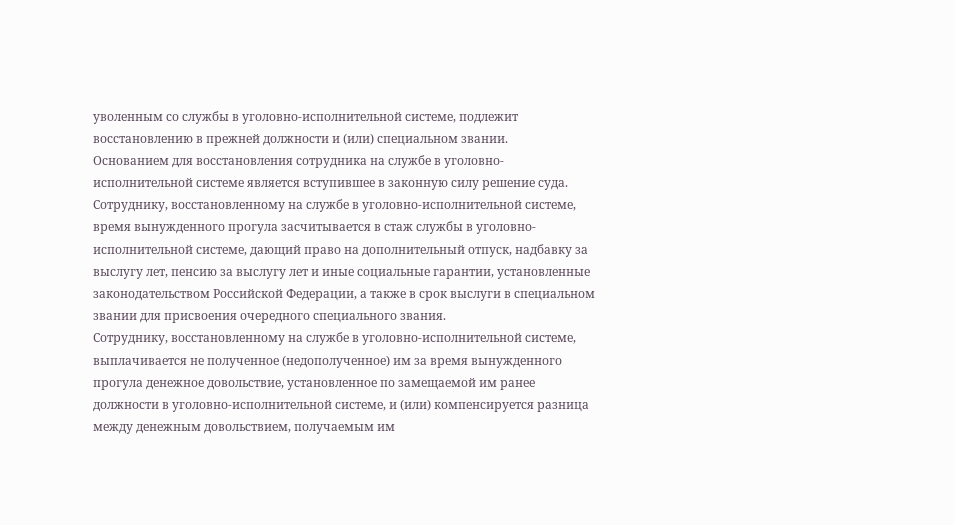уволенным со службы в уголовно-исполнительной системе, подлежит восстановлению в прежней должности и (или) специальном звании.
Основанием для восстановления сотрудника на службе в уголовно-исполнительной системе является вступившее в законную силу решение суда.
Сотруднику, восстановленному на службе в уголовно-исполнительной системе, время вынужденного прогула засчитывается в стаж службы в уголовно-исполнительной системе, дающий право на дополнительный отпуск, надбавку за выслугу лет, пенсию за выслугу лет и иные социальные гарантии, установленные законодательством Российской Федерации, а также в срок выслуги в специальном звании для присвоения очередного специального звания.
Сотруднику, восстановленному на службе в уголовно-исполнительной системе, выплачивается не полученное (недополученное) им за время вынужденного прогула денежное довольствие, установленное по замещаемой им ранее должности в уголовно-исполнительной системе, и (или) компенсируется разница между денежным довольствием, получаемым им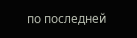по последней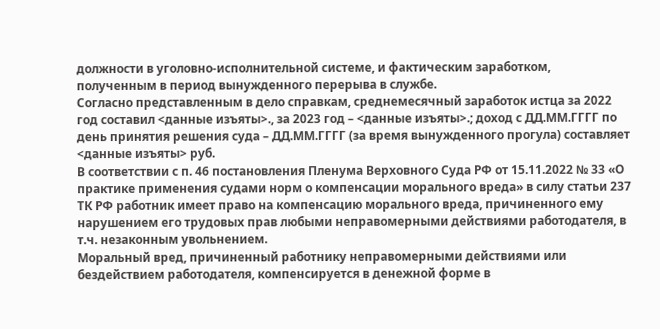должности в уголовно-исполнительной системе, и фактическим заработком, полученным в период вынужденного перерыва в службе.
Согласно представленным в дело справкам, среднемесячный заработок истца за 2022 год составил <данные изъяты>., за 2023 год – <данные изъяты>.; доход с ДД.ММ.ГГГГ по день принятия решения суда – ДД.ММ.ГГГГ (за время вынужденного прогула) составляет <данные изъяты> руб.
В соответствии с п. 46 постановления Пленума Верховного Суда РФ от 15.11.2022 № 33 «О практике применения судами норм о компенсации морального вреда» в силу статьи 237 ТК РФ работник имеет право на компенсацию морального вреда, причиненного ему нарушением его трудовых прав любыми неправомерными действиями работодателя, в т.ч. незаконным увольнением.
Моральный вред, причиненный работнику неправомерными действиями или бездействием работодателя, компенсируется в денежной форме в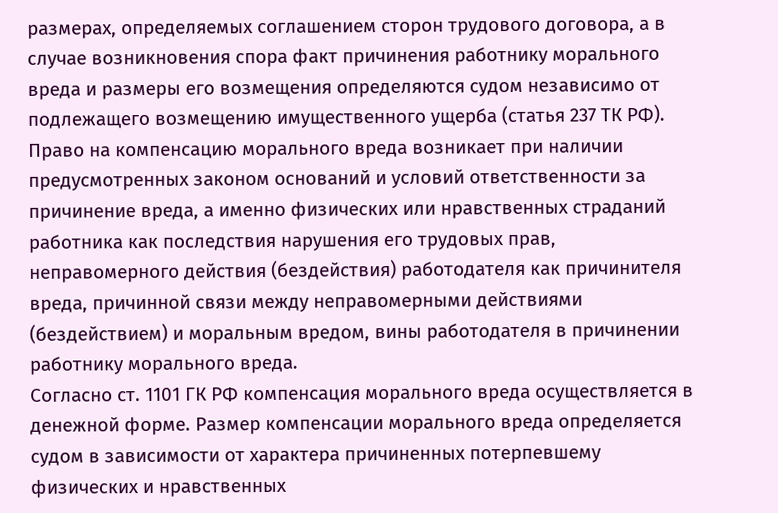размерах, определяемых соглашением сторон трудового договора, а в случае возникновения спора факт причинения работнику морального вреда и размеры его возмещения определяются судом независимо от подлежащего возмещению имущественного ущерба (статья 237 ТК РФ).
Право на компенсацию морального вреда возникает при наличии предусмотренных законом оснований и условий ответственности за причинение вреда, а именно физических или нравственных страданий работника как последствия нарушения его трудовых прав, неправомерного действия (бездействия) работодателя как причинителя вреда, причинной связи между неправомерными действиями (бездействием) и моральным вредом, вины работодателя в причинении работнику морального вреда.
Согласно ст. 1101 ГК РФ компенсация морального вреда осуществляется в денежной форме. Размер компенсации морального вреда определяется судом в зависимости от характера причиненных потерпевшему физических и нравственных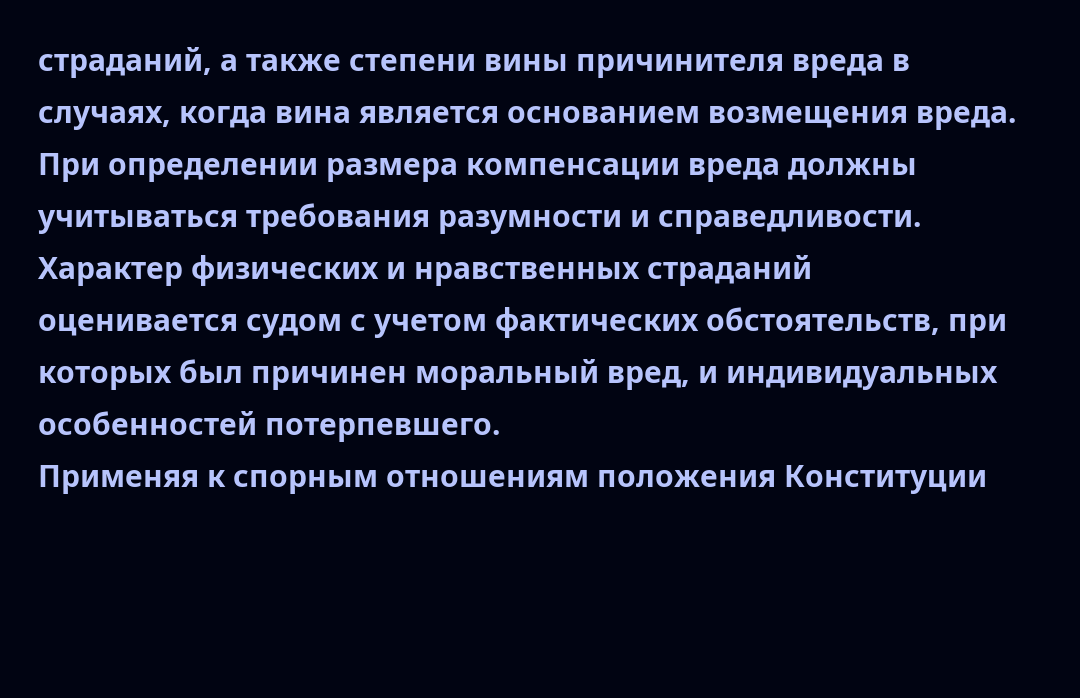страданий, а также степени вины причинителя вреда в случаях, когда вина является основанием возмещения вреда. При определении размера компенсации вреда должны учитываться требования разумности и справедливости. Характер физических и нравственных страданий оценивается судом с учетом фактических обстоятельств, при которых был причинен моральный вред, и индивидуальных особенностей потерпевшего.
Применяя к спорным отношениям положения Конституции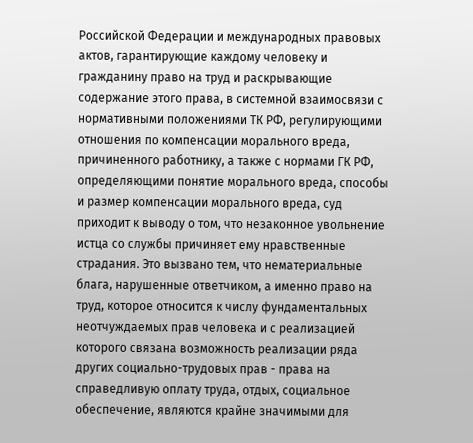Российской Федерации и международных правовых актов, гарантирующие каждому человеку и гражданину право на труд и раскрывающие содержание этого права, в системной взаимосвязи с нормативными положениями ТК РФ, регулирующими отношения по компенсации морального вреда, причиненного работнику, а также с нормами ГК РФ, определяющими понятие морального вреда, способы и размер компенсации морального вреда, суд приходит к выводу о том, что незаконное увольнение истца со службы причиняет ему нравственные страдания. Это вызвано тем, что нематериальные блага, нарушенные ответчиком, а именно право на труд, которое относится к числу фундаментальных неотчуждаемых прав человека и с реализацией которого связана возможность реализации ряда других социально-трудовых прав - права на справедливую оплату труда, отдых, социальное обеспечение, являются крайне значимыми для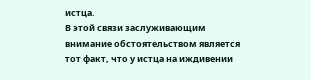истца.
В этой связи заслуживающим внимание обстоятельством является тот факт, что у истца на иждивении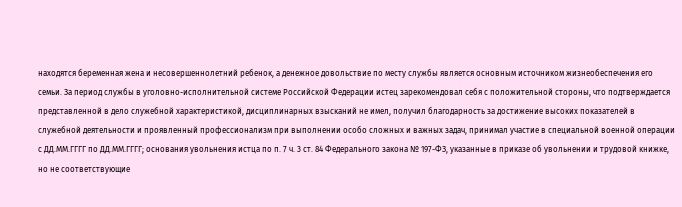находятся беременная жена и несовершеннолетний ребенок, а денежное довольствие по месту службы является основным источником жизнеобеспечения его семьи. За период службы в уголовно-исполнительной системе Российской Федерации истец зарекомендовал себя с положительной стороны, что подтверждается представленной в дело служебной характеристикой, дисциплинарных взысканий не имел, получил благодарность за достижение высоких показателей в служебной деятельности и проявленный профессионализм при выполнении особо сложных и важных задач, принимал участие в специальной военной операции с ДД.ММ.ГГГГ по ДД.ММ.ГГГГ; основания увольнения истца по п. 7 ч. 3 ст. 84 Федерального закона № 197-ФЗ, указанные в приказе об увольнении и трудовой книжке, но не соответствующие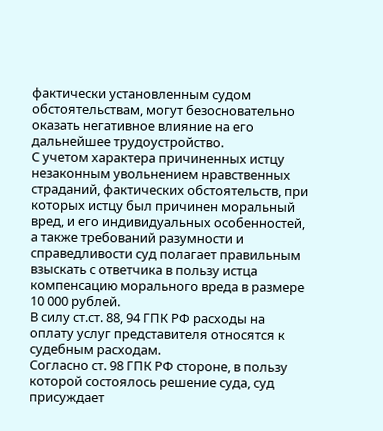фактически установленным судом обстоятельствам, могут безосновательно оказать негативное влияние на его дальнейшее трудоустройство.
С учетом характера причиненных истцу незаконным увольнением нравственных страданий, фактических обстоятельств, при которых истцу был причинен моральный вред, и его индивидуальных особенностей, а также требований разумности и справедливости суд полагает правильным взыскать с ответчика в пользу истца компенсацию морального вреда в размере 10 000 рублей.
В силу ст.ст. 88, 94 ГПК РФ расходы на оплату услуг представителя относятся к судебным расходам.
Согласно ст. 98 ГПК РФ стороне, в пользу которой состоялось решение суда, суд присуждает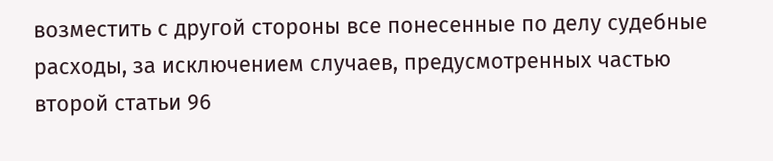возместить с другой стороны все понесенные по делу судебные расходы, за исключением случаев, предусмотренных частью второй статьи 96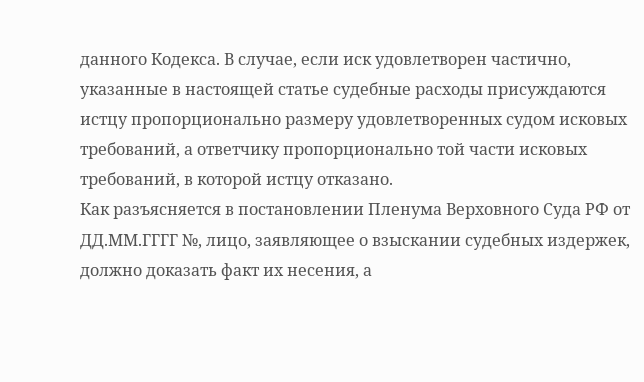данного Кодекса. В случае, если иск удовлетворен частично, указанные в настоящей статье судебные расходы присуждаются истцу пропорционально размеру удовлетворенных судом исковых требований, а ответчику пропорционально той части исковых требований, в которой истцу отказано.
Как разъясняется в постановлении Пленума Верховного Суда РФ от ДД.ММ.ГГГГ №, лицо, заявляющее о взыскании судебных издержек, должно доказать факт их несения, а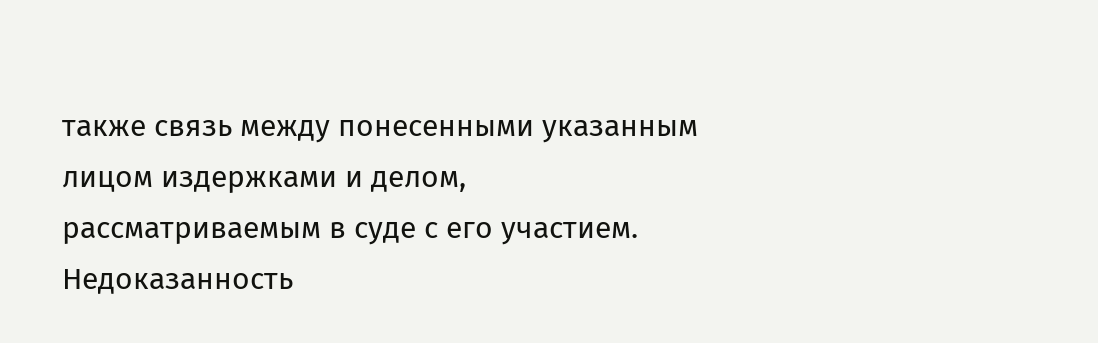также связь между понесенными указанным лицом издержками и делом, рассматриваемым в суде с его участием. Недоказанность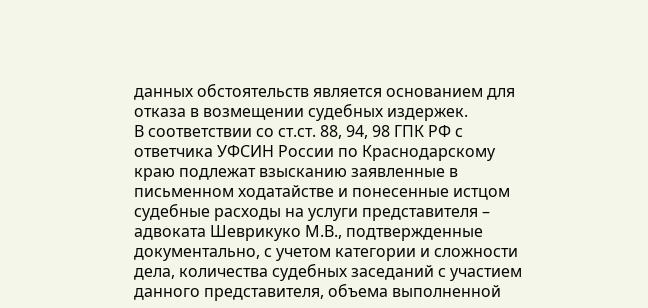данных обстоятельств является основанием для отказа в возмещении судебных издержек.
В соответствии со ст.ст. 88, 94, 98 ГПК РФ с ответчика УФСИН России по Краснодарскому краю подлежат взысканию заявленные в письменном ходатайстве и понесенные истцом судебные расходы на услуги представителя – адвоката Шеврикуко М.В., подтвержденные документально, с учетом категории и сложности дела, количества судебных заседаний с участием данного представителя, объема выполненной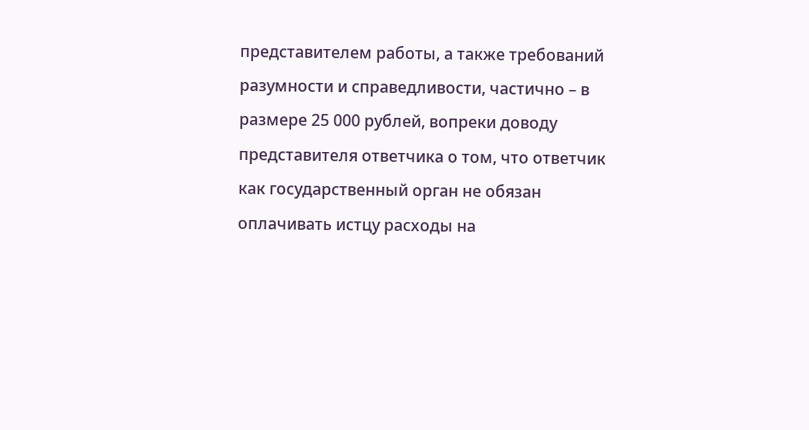представителем работы, а также требований разумности и справедливости, частично – в размере 25 000 рублей, вопреки доводу представителя ответчика о том, что ответчик как государственный орган не обязан оплачивать истцу расходы на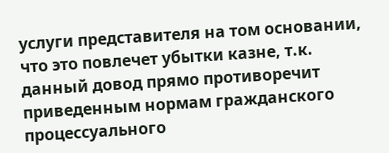услуги представителя на том основании, что это повлечет убытки казне, т.к. данный довод прямо противоречит приведенным нормам гражданского процессуального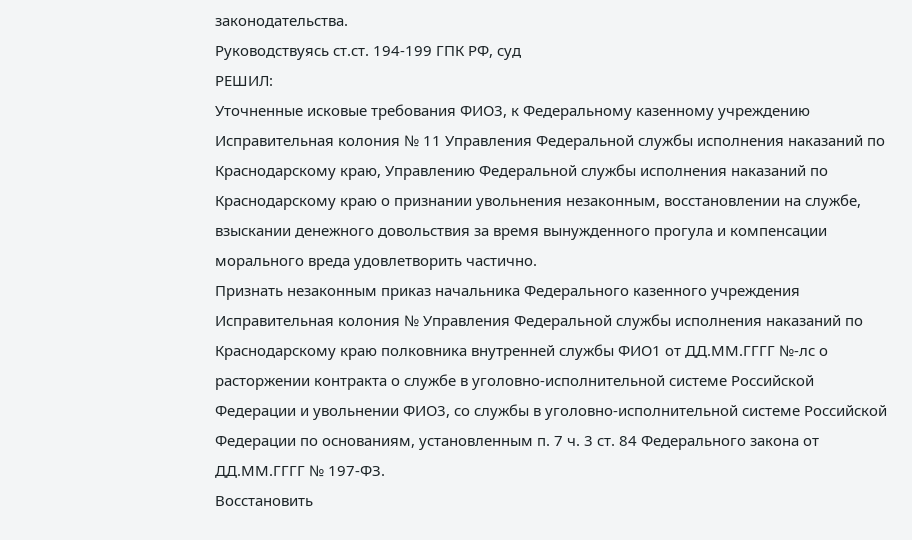законодательства.
Руководствуясь ст.ст. 194-199 ГПК РФ, суд
РЕШИЛ:
Уточненные исковые требования ФИО3, к Федеральному казенному учреждению Исправительная колония № 11 Управления Федеральной службы исполнения наказаний по Краснодарскому краю, Управлению Федеральной службы исполнения наказаний по Краснодарскому краю о признании увольнения незаконным, восстановлении на службе, взыскании денежного довольствия за время вынужденного прогула и компенсации морального вреда удовлетворить частично.
Признать незаконным приказ начальника Федерального казенного учреждения Исправительная колония № Управления Федеральной службы исполнения наказаний по Краснодарскому краю полковника внутренней службы ФИО1 от ДД.ММ.ГГГГ №-лс о расторжении контракта о службе в уголовно-исполнительной системе Российской Федерации и увольнении ФИО3, со службы в уголовно-исполнительной системе Российской Федерации по основаниям, установленным п. 7 ч. 3 ст. 84 Федерального закона от ДД.ММ.ГГГГ № 197-ФЗ.
Восстановить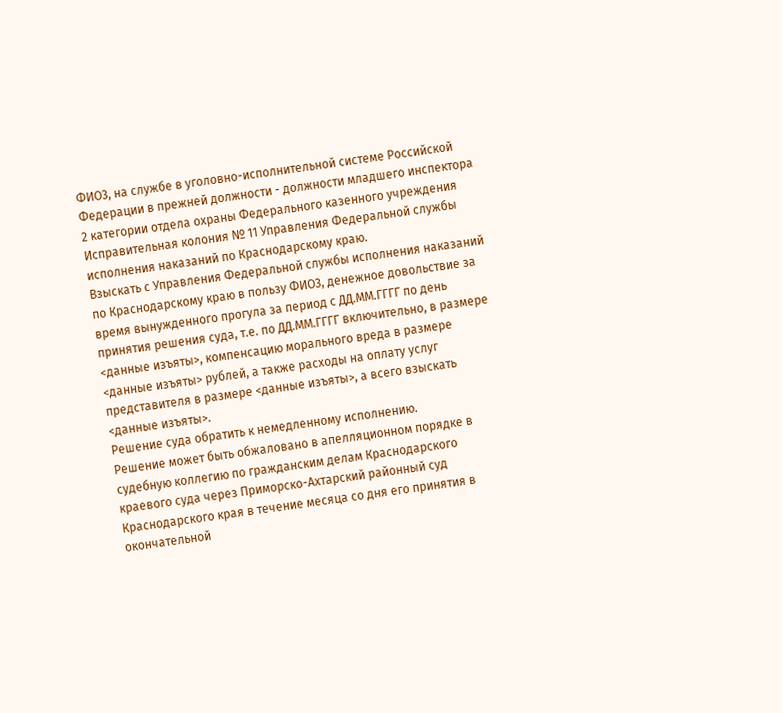ФИО3, на службе в уголовно-исполнительной системе Российской Федерации в прежней должности - должности младшего инспектора 2 категории отдела охраны Федерального казенного учреждения Исправительная колония № 11 Управления Федеральной службы исполнения наказаний по Краснодарскому краю.
Взыскать с Управления Федеральной службы исполнения наказаний по Краснодарскому краю в пользу ФИО3, денежное довольствие за время вынужденного прогула за период с ДД.ММ.ГГГГ по день принятия решения суда, т.е. по ДД.ММ.ГГГГ включительно, в размере <данные изъяты>, компенсацию морального вреда в размере <данные изъяты> рублей, а также расходы на оплату услуг представителя в размере <данные изъяты>, а всего взыскать <данные изъяты>.
Решение суда обратить к немедленному исполнению.
Решение может быть обжаловано в апелляционном порядке в судебную коллегию по гражданским делам Краснодарского краевого суда через Приморско-Ахтарский районный суд Краснодарского края в течение месяца со дня его принятия в окончательной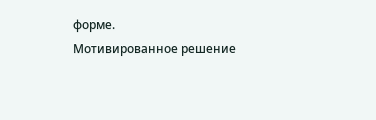форме.
Мотивированное решение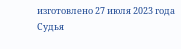изготовлено 27 июля 2023 года
Судья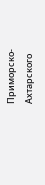Приморско-Ахтарского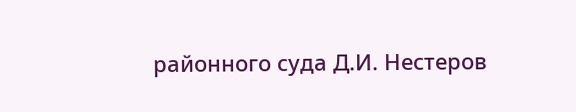районного суда Д.И. Нестеров